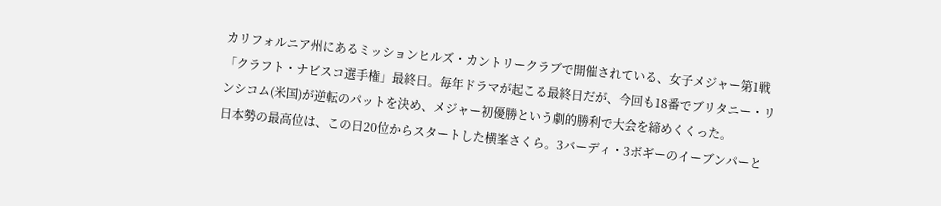カリフォルニア州にあるミッションヒルズ・カントリークラブで開催されている、女子メジャー第1戦「クラフト・ナビスコ選手権」最終日。毎年ドラマが起こる最終日だが、今回も18番でブリタニー・リンシコム(米国)が逆転のパットを決め、メジャー初優勝という劇的勝利で大会を締めくくった。
日本勢の最高位は、この日20位からスタートした横峯さくら。3バーディ・3ボギーのイーブンパーと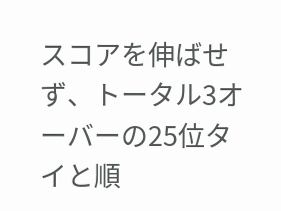スコアを伸ばせず、トータル3オーバーの25位タイと順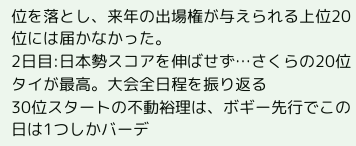位を落とし、来年の出場権が与えられる上位20位には届かなかった。
2日目:日本勢スコアを伸ばせず…さくらの20位タイが最高。大会全日程を振り返る
30位スタートの不動裕理は、ボギー先行でこの日は1つしかバーデ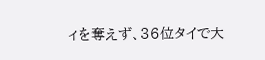ィを奪えず、36位タイで大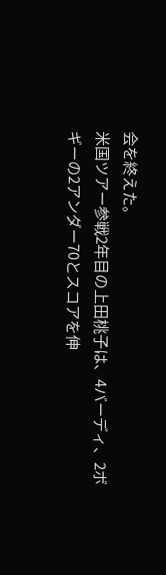会を終えた。
米国ツアー参戦2年目の上田桃子は、4バーディ、2ボギーの2アンダー70とスコアを伸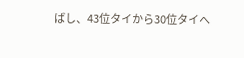ばし、43位タイから30位タイへ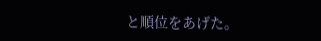と順位をあげた。